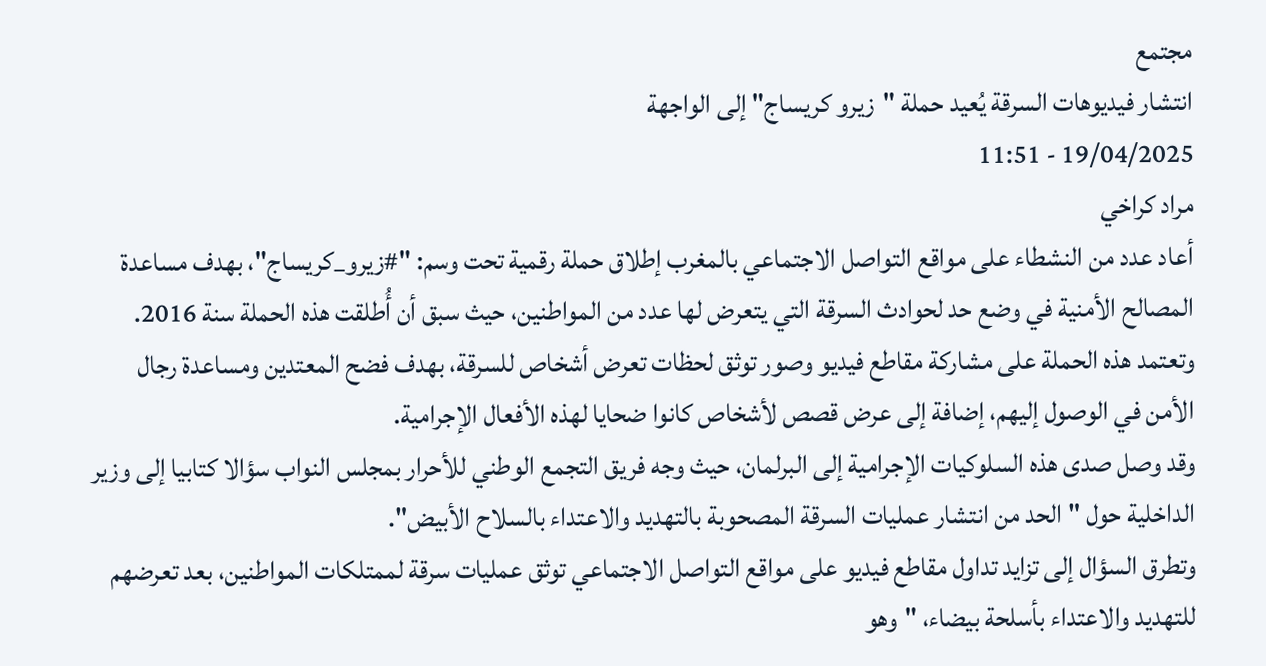مجتمع
انتشار فيديوهات السرقة يُعيد حملة "زيرو كريساج" إلى الواجهة
19/04/2025 - 11:51
مراد كراخي
أعاد عدد من النشطاء على مواقع التواصل الاجتماعي بالمغرب إطلاق حملة رقمية تحت وسم: "#زيرو_كريساج"، بهدف مساعدة المصالح الأمنية في وضع حد لحوادث السرقة التي يتعرض لها عدد من المواطنين، حيث سبق أن أُطلقت هذه الحملة سنة 2016.
وتعتمد هذه الحملة على مشاركة مقاطع فيديو وصور توثق لحظات تعرض أشخاص للسرقة، بهدف فضح المعتدين ومساعدة رجال الأمن في الوصول إليهم، إضافة إلى عرض قصص لأشخاص كانوا ضحايا لهذه الأفعال الإجرامية.
وقد وصل صدى هذه السلوكيات الإجرامية إلى البرلمان، حيث وجه فريق التجمع الوطني للأحرار بمجلس النواب سؤالا كتابيا إلى وزير الداخلية حول "الحد من انتشار عمليات السرقة المصحوبة بالتهديد والاعتداء بالسلاح الأبيض".
وتطرق السؤال إلى تزايد تداول مقاطع فيديو على مواقع التواصل الاجتماعي توثق عمليات سرقة لممتلكات المواطنين، بعد تعرضهم للتهديد والاعتداء بأسلحة بيضاء، "وهو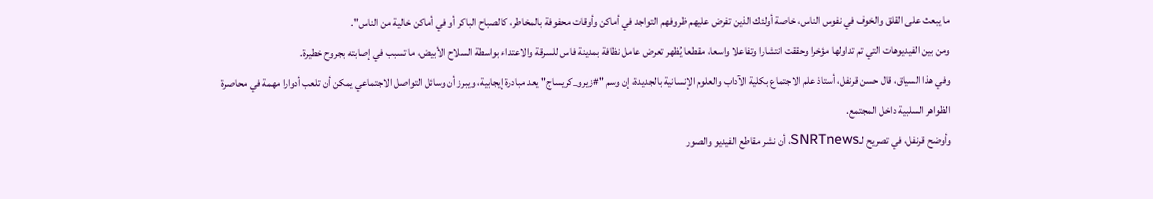ما يبعث على القلق والخوف في نفوس الناس، خاصة أولئك الذين تفرض عليهم ظروفهم التواجد في أماكن وأوقات محفوفة بالمخاطر، كالصباح الباكر أو في أماكن خالية من الناس".
ومن بين الفيديوهات التي تم تداولها مؤخرا وحققت انتشارا وتفاعلا واسعا، مقطعا يُظهر تعرض عامل نظافة بمدينة فاس للسرقة والاعتداء بواسطة السلاح الأبيض، ما تسبب في إصابته بجروح خطيرة.
وفي هذا السياق، قال حسن قرنفل، أستاذ علم الاجتماع بكلية الآداب والعلوم الإنسانية بالجديدة، إن وسم "#زيرو_كريساج" يعد مبادرة إيجابية، ويبرز أن وسائل التواصل الاجتماعي يمكن أن تلعب أدوارا مهمة في محاصرة الظواهر السلبية داخل المجتمع.
وأوضح قرنفل، في تصريح لـSNRTnews، أن نشر مقاطع الفيديو والصور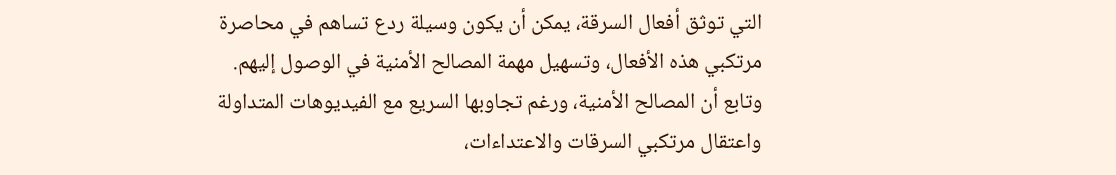التي توثق أفعال السرقة، يمكن أن يكون وسيلة ردع تساهم في محاصرة مرتكبي هذه الأفعال، وتسهيل مهمة المصالح الأمنية في الوصول إليهم.
وتابع أن المصالح الأمنية، ورغم تجاوبها السريع مع الفيديوهات المتداولة واعتقال مرتكبي السرقات والاعتداءات،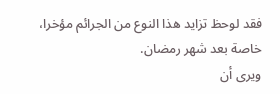فقد لوحظ تزايد هذا النوع من الجرائم مؤخرا، خاصة بعد شهر رمضان.
ويرى أن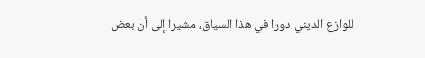للوازع الديني دورا في هذا السياق، مشيرا إلى أن بعض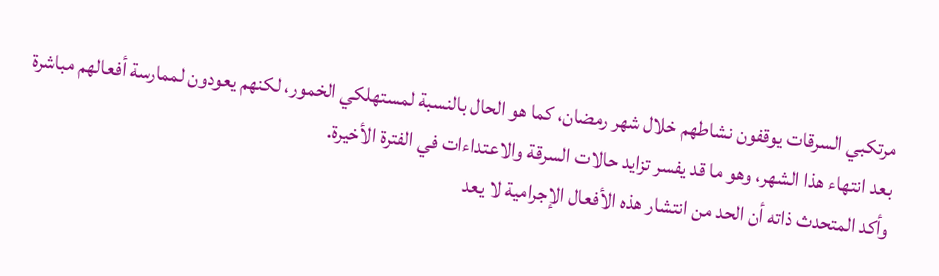مرتكبي السرقات يوقفون نشاطهم خلال شهر رمضان، كما هو الحال بالنسبة لمستهلكي الخمور، لكنهم يعودون لممارسة أفعالهم مباشرة بعد انتهاء هذا الشهر، وهو ما قد يفسر تزايد حالات السرقة والاعتداءات في الفترة الأخيرة.
وأكد المتحدث ذاته أن الحد من انتشار هذه الأفعال الإجرامية لا يعد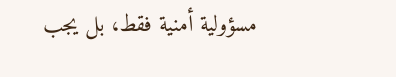مسؤولية أمنية فقط، بل يجب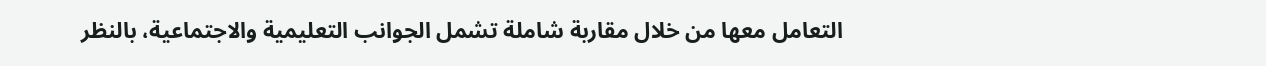التعامل معها من خلال مقاربة شاملة تشمل الجوانب التعليمية والاجتماعية، بالنظر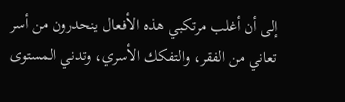إلى أن أغلب مرتكبي هذه الأفعال ينحدرون من أسر تعاني من الفقر، والتفكك الأسري، وتدني المستوى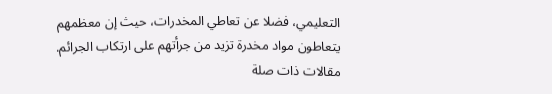التعليمي، فضلا عن تعاطي المخدرات، حيث إن معظمهم يتعاطون مواد مخدرة تزيد من جرأتهم على ارتكاب الجرائم.
مقالات ذات صلة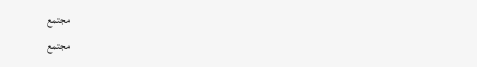مجتمع
مجتمع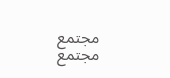مجتمع
مجتمع